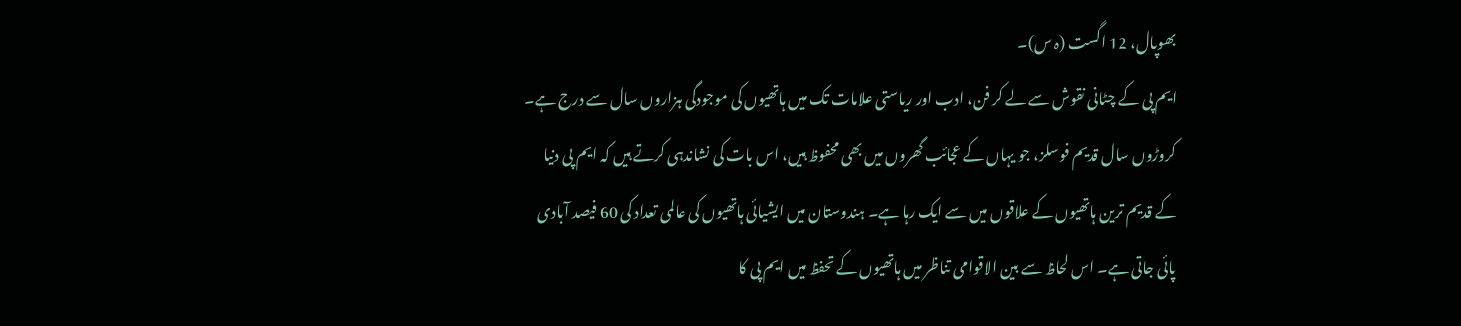بھوپال، 12 اگست (ہ س)۔
ایم پی کے چٹانی نقوش سے لے کر فن، ادب اور ریاستی علامات تک میں ہاتھیوں کی موجودگی ہزاروں سال سے درج ہے۔ کروڑوں سال قدیم فوسلز، جو یہاں کے عجائب گھروں میں بھی محفوظ ہیں، اس بات کی نشاندہی کرتے ہیں کہ ایم پی دنیا کے قدیم ترین ہاتھیوں کے علاقوں میں سے ایک رہا ہے۔ ہندوستان میں ایشیائی ہاتھیوں کی عالمی تعداد کی 60 فیصد آبادی پائی جاتی ہے۔ اس لحاظ سے بین الاقوامی تناظر میں ہاتھیوں کے تحفظ میں ایم پی کا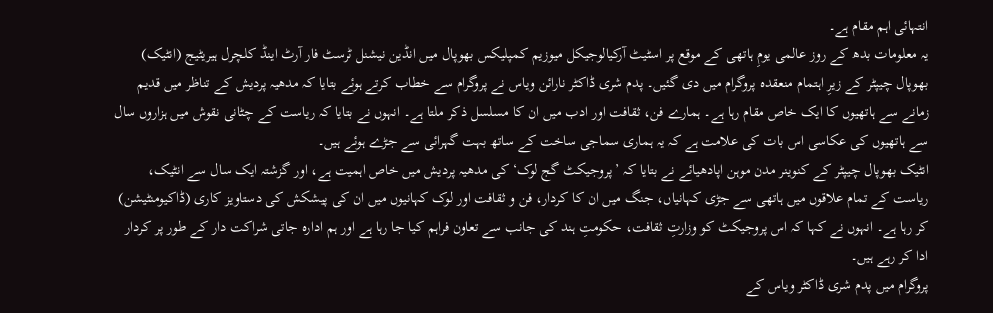انتہائی اہم مقام ہے۔
یہ معلومات بدھ کے روز عالمی یومِ ہاتھی کے موقع پر اسٹیٹ آرکیالوجیکل میوزیم کمپلیکس بھوپال میں انڈین نیشنل ٹرسٹ فار آرٹ اینڈ کلچرل ہیریٹیج (انٹیک) بھوپال چیپٹر کے زیرِ اہتمام منعقدہ پروگرام میں دی گئیں۔ پدم شری ڈاکٹر نارائن ویاس نے پروگرام سے خطاب کرتے ہوئے بتایا کہ مدھیہ پردیش کے تناظر میں قدیم زمانے سے ہاتھیوں کا ایک خاص مقام رہا ہے۔ ہمارے فن، ثقافت اور ادب میں ان کا مسلسل ذکر ملتا ہے۔ انہوں نے بتایا کہ ریاست کے چٹانی نقوش میں ہزاروں سال سے ہاتھیوں کی عکاسی اس بات کی علامت ہے کہ یہ ہماری سماجی ساخت کے ساتھ بہت گہرائی سے جڑے ہوئے ہیں۔
انٹیک بھوپال چیپٹر کے کنوینر مدن موہن اپادھیائے نے بتایا کہ ’پروجیکٹ گج لوک‘ کی مدھیہ پردیش میں خاص اہمیت ہے، اور گزشتہ ایک سال سے انٹیک، ریاست کے تمام علاقوں میں ہاتھی سے جڑی کہانیاں، جنگ میں ان کا کردار، فن و ثقافت اور لوک کہانیوں میں ان کی پیشکش کی دستاویز کاری (ڈاکیومنٹیشن) کر رہا ہے۔ انہوں نے کہا کہ اس پروجیکٹ کو وزارتِ ثقافت، حکومتِ ہند کی جانب سے تعاون فراہم کیا جا رہا ہے اور ہم ادارہ جاتی شراکت دار کے طور پر کردار ادا کر رہے ہیں۔
پروگرام میں پدم شری ڈاکٹر ویاس کے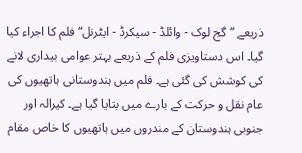ذریعے ”گج لوک - وائلڈ - سیکرڈ - ایٹرنل“ فلم کا اجراء کیا گیا۔ اس دستاویزی فلم کے ذریعے بہتر عوامی بیداری لانے کی کوشش کی گئی ہے۔ فلم میں ہندوستانی ہاتھیوں کی عام نقل و حرکت کے بارے میں بتایا گیا ہے۔ کیرالہ اور جنوبی ہندوستان کے مندروں میں ہاتھیوں کا خاص مقام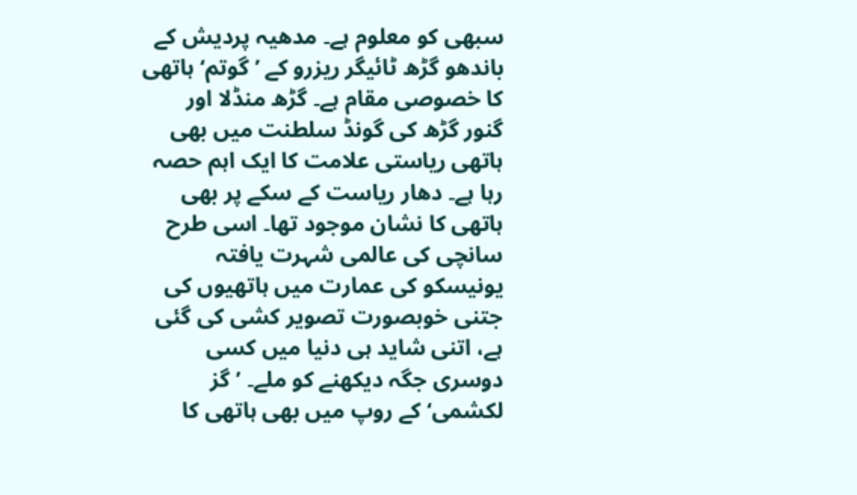سبھی کو معلوم ہے۔ مدھیہ پردیش کے باندھو گڑھ ٹائیگر ریزرو کے ’گوتم‘ ہاتھی کا خصوصی مقام ہے۔ گڑھ منڈلا اور گنور گڑھ کی گونڈ سلطنت میں بھی ہاتھی ریاستی علامت کا ایک اہم حصہ رہا ہے۔ دھار ریاست کے سکے پر بھی ہاتھی کا نشان موجود تھا۔ اسی طرح سانچی کی عالمی شہرت یافتہ یونیسکو کی عمارت میں ہاتھیوں کی جتنی خوبصورت تصویر کشی کی گئی ہے، اتنی شاید ہی دنیا میں کسی دوسری جگہ دیکھنے کو ملے۔ ’گز لکشمی‘ کے روپ میں بھی ہاتھی کا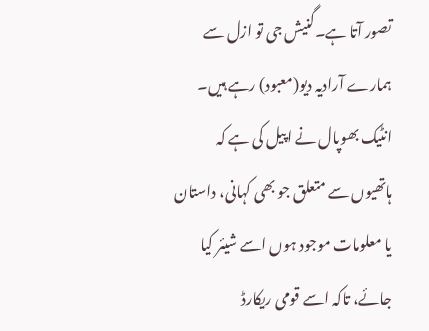تصور آتا ہے۔گنیش جی تو ازل سے ہمارے آرادیہ دیو(معبود) رہے ہیں۔
انٹیک بھوپال نے اپیل کی ہے کہ ہاتھیوں سے متعلق جو بھی کہانی، داستان یا معلومات موجود ہوں اسے شیئر کیا جائے، تاکہ اسے قومی ریکارڈ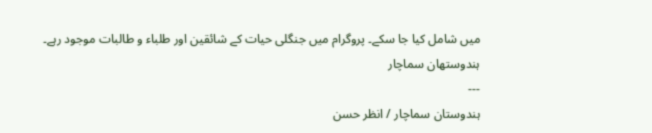میں شامل کیا جا سکے۔ پروگرام میں جنگلی حیات کے شائقین اور طلباء و طالبات موجود رہے۔
ہندوستھان سماچار
---
ہندوستان سماچار / انظر حسن